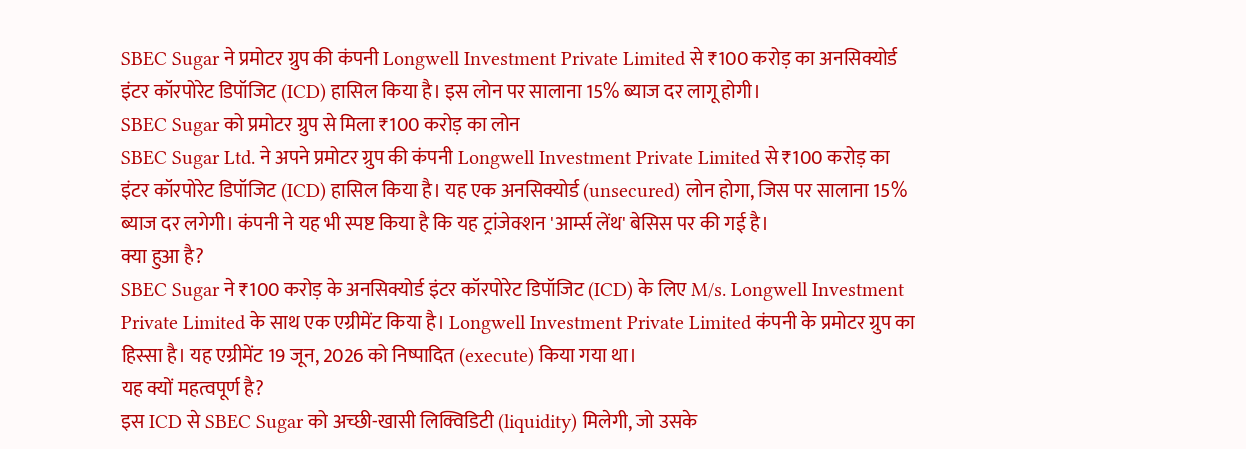SBEC Sugar ने प्रमोटर ग्रुप की कंपनी Longwell Investment Private Limited से ₹100 करोड़ का अनसिक्योर्ड इंटर कॉरपोरेट डिपॉजिट (ICD) हासिल किया है। इस लोन पर सालाना 15% ब्याज दर लागू होगी।
SBEC Sugar को प्रमोटर ग्रुप से मिला ₹100 करोड़ का लोन
SBEC Sugar Ltd. ने अपने प्रमोटर ग्रुप की कंपनी Longwell Investment Private Limited से ₹100 करोड़ का इंटर कॉरपोरेट डिपॉजिट (ICD) हासिल किया है। यह एक अनसिक्योर्ड (unsecured) लोन होगा, जिस पर सालाना 15% ब्याज दर लगेगी। कंपनी ने यह भी स्पष्ट किया है कि यह ट्रांजेक्शन 'आर्म्स लेंथ' बेसिस पर की गई है।
क्या हुआ है?
SBEC Sugar ने ₹100 करोड़ के अनसिक्योर्ड इंटर कॉरपोरेट डिपॉजिट (ICD) के लिए M/s. Longwell Investment Private Limited के साथ एक एग्रीमेंट किया है। Longwell Investment Private Limited कंपनी के प्रमोटर ग्रुप का हिस्सा है। यह एग्रीमेंट 19 जून, 2026 को निष्पादित (execute) किया गया था।
यह क्यों महत्वपूर्ण है?
इस ICD से SBEC Sugar को अच्छी-खासी लिक्विडिटी (liquidity) मिलेगी, जो उसके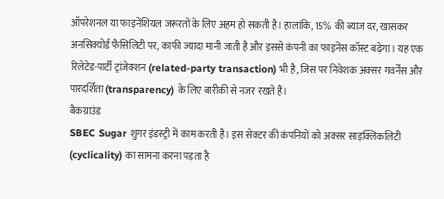ऑपरेशनल या फाइनेंशियल जरूरतों के लिए अहम हो सकती है। हालांकि, 15% की ब्याज दर, खासकर अनसिक्योर्ड फैसिलिटी पर, काफी ज्यादा मानी जाती है और इससे कंपनी का फाइनेंस कॉस्ट बढ़ेगा। यह एक रिलेटेड-पार्टी ट्रांजेक्शन (related-party transaction) भी है, जिस पर निवेशक अक्सर गवर्नेंस और पारदर्शिता (transparency) के लिए बारीकी से नजर रखते हैं।
बैकग्राउंड
SBEC Sugar शुगर इंडस्ट्री में काम करती है। इस सेक्टर की कंपनियों को अक्सर साइक्लिकलिटी (cyclicality) का सामना करना पड़ता है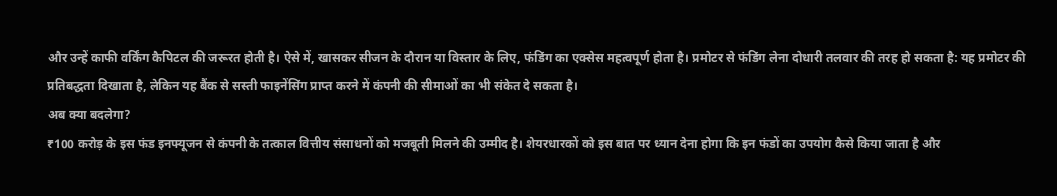और उन्हें काफी वर्किंग कैपिटल की जरूरत होती है। ऐसे में, खासकर सीजन के दौरान या विस्तार के लिए, फंडिंग का एक्सेस महत्वपूर्ण होता है। प्रमोटर से फंडिंग लेना दोधारी तलवार की तरह हो सकता है: यह प्रमोटर की प्रतिबद्धता दिखाता है, लेकिन यह बैंक से सस्ती फाइनेंसिंग प्राप्त करने में कंपनी की सीमाओं का भी संकेत दे सकता है।
अब क्या बदलेगा?
₹100 करोड़ के इस फंड इनफ्यूजन से कंपनी के तत्काल वित्तीय संसाधनों को मजबूती मिलने की उम्मीद है। शेयरधारकों को इस बात पर ध्यान देना होगा कि इन फंडों का उपयोग कैसे किया जाता है और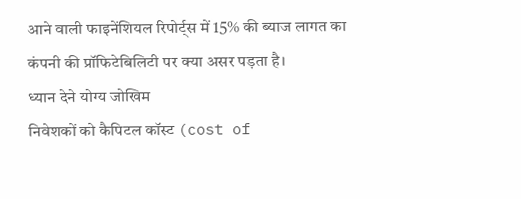आने वाली फाइनेंशियल रिपोर्ट्स में 15% की ब्याज लागत का कंपनी की प्रॉफिटेबिलिटी पर क्या असर पड़ता है।
ध्यान देने योग्य जोखिम
निवेशकों को कैपिटल कॉस्ट (cost of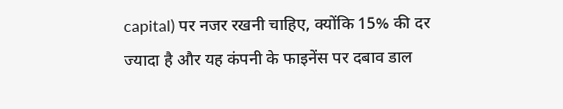capital) पर नजर रखनी चाहिए, क्योंकि 15% की दर ज्यादा है और यह कंपनी के फाइनेंस पर दबाव डाल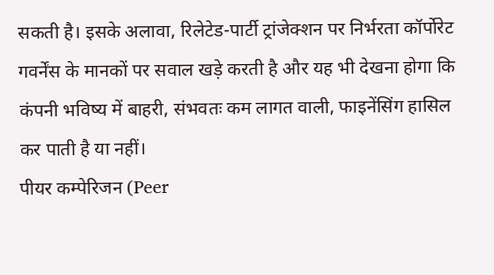सकती है। इसके अलावा, रिलेटेड-पार्टी ट्रांजेक्शन पर निर्भरता कॉर्पोरेट गवर्नेंस के मानकों पर सवाल खड़े करती है और यह भी देखना होगा कि कंपनी भविष्य में बाहरी, संभवतः कम लागत वाली, फाइनेंसिंग हासिल कर पाती है या नहीं।
पीयर कम्पेरिजन (Peer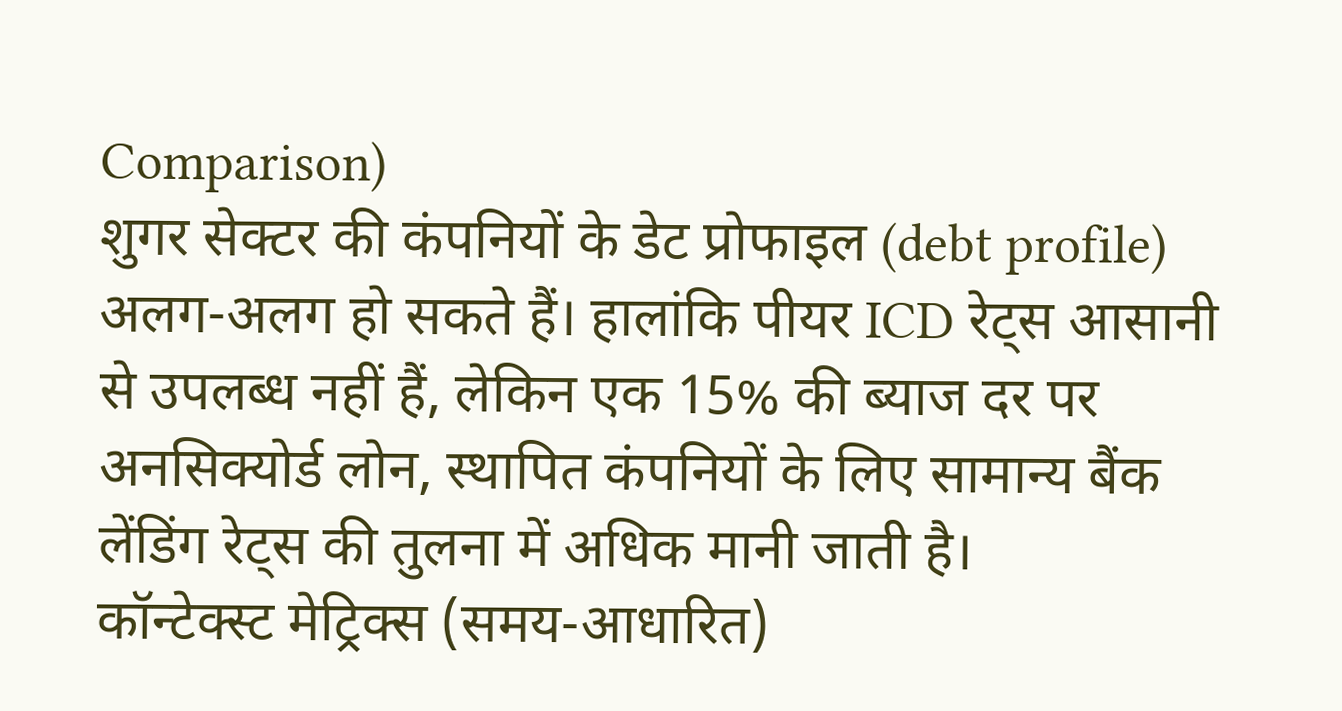Comparison)
शुगर सेक्टर की कंपनियों के डेट प्रोफाइल (debt profile) अलग-अलग हो सकते हैं। हालांकि पीयर ICD रेट्स आसानी से उपलब्ध नहीं हैं, लेकिन एक 15% की ब्याज दर पर अनसिक्योर्ड लोन, स्थापित कंपनियों के लिए सामान्य बैंक लेंडिंग रेट्स की तुलना में अधिक मानी जाती है।
कॉन्टेक्स्ट मेट्रिक्स (समय-आधारित)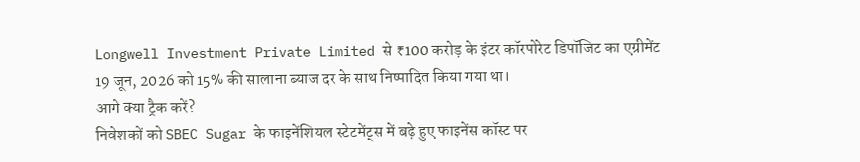Longwell Investment Private Limited से ₹100 करोड़ के इंटर कॉरपोरेट डिपॉजिट का एग्रीमेंट 19 जून, 2026 को 15% की सालाना ब्याज दर के साथ निष्पादित किया गया था।
आगे क्या ट्रैक करें?
निवेशकों को SBEC Sugar के फाइनेंशियल स्टेटमेंट्स में बढ़े हुए फाइनेंस कॉस्ट पर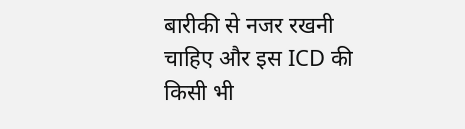बारीकी से नजर रखनी चाहिए और इस ICD की किसी भी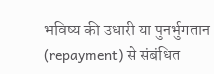भविष्य की उधारी या पुनर्भुगतान (repayment) से संबंधित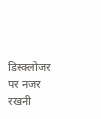डिस्क्लोजर पर नजर रखनी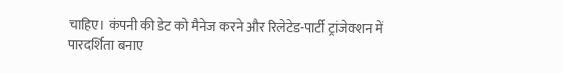चाहिए। कंपनी की डेट को मैनेज करने और रिलेटेड-पार्टी ट्रांजेक्शन में पारदर्शिता बनाए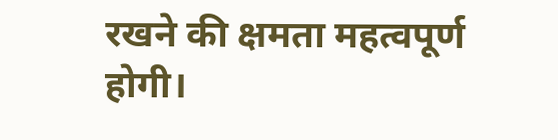रखने की क्षमता महत्वपूर्ण होगी।